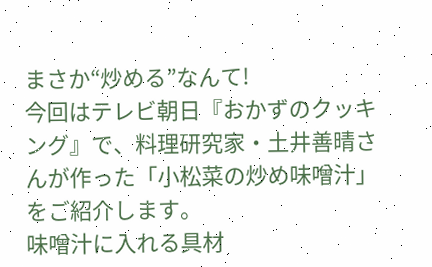まさか“炒める”なんて!
今回はテレビ朝日『おかずのクッキング』で、料理研究家・土井善晴さんが作った「小松菜の炒め味噌汁」をご紹介します。
味噌汁に入れる具材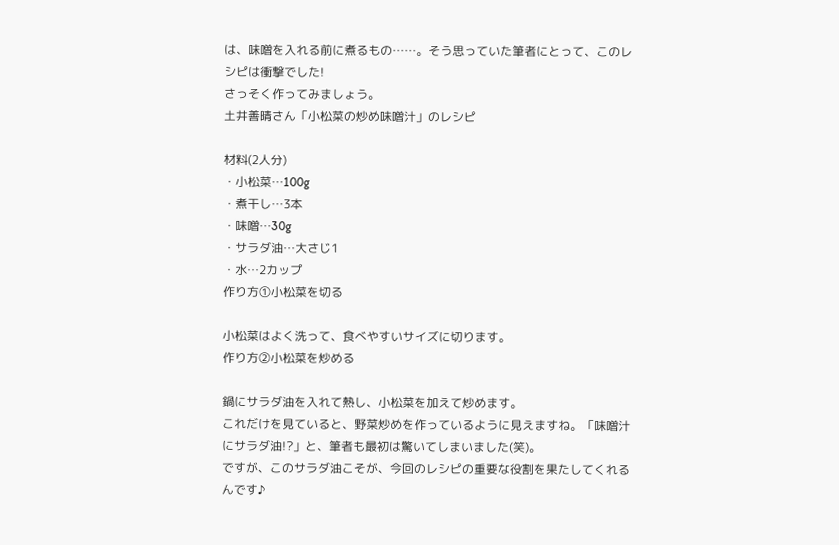は、味噌を入れる前に煮るもの……。そう思っていた筆者にとって、このレシピは衝撃でした!
さっそく作ってみましょう。
土井善晴さん「小松菜の炒め味噌汁」のレシピ

材料(2人分)
・小松菜…100g
・煮干し…3本
・味噌…30g
・サラダ油…大さじ1
・水…2カップ
作り方①小松菜を切る

小松菜はよく洗って、食べやすいサイズに切ります。
作り方②小松菜を炒める

鍋にサラダ油を入れて熱し、小松菜を加えて炒めます。
これだけを見ていると、野菜炒めを作っているように見えますね。「味噌汁にサラダ油!?」と、筆者も最初は驚いてしまいました(笑)。
ですが、このサラダ油こそが、今回のレシピの重要な役割を果たしてくれるんです♪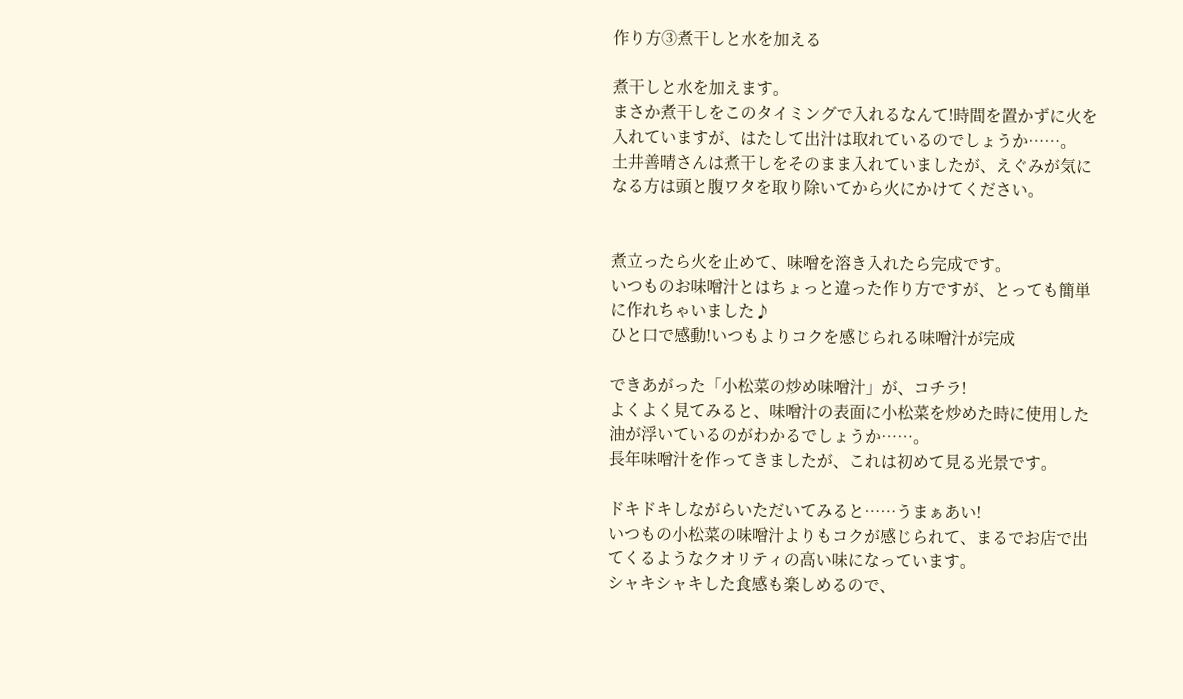作り方③煮干しと水を加える

煮干しと水を加えます。
まさか煮干しをこのタイミングで入れるなんて!時間を置かずに火を入れていますが、はたして出汁は取れているのでしょうか……。
土井善晴さんは煮干しをそのまま入れていましたが、えぐみが気になる方は頭と腹ワタを取り除いてから火にかけてください。


煮立ったら火を止めて、味噌を溶き入れたら完成です。
いつものお味噌汁とはちょっと違った作り方ですが、とっても簡単に作れちゃいました♪
ひと口で感動!いつもよりコクを感じられる味噌汁が完成

できあがった「小松菜の炒め味噌汁」が、コチラ!
よくよく見てみると、味噌汁の表面に小松菜を炒めた時に使用した油が浮いているのがわかるでしょうか……。
長年味噌汁を作ってきましたが、これは初めて見る光景です。

ドキドキしながらいただいてみると……うまぁあい!
いつもの小松菜の味噌汁よりもコクが感じられて、まるでお店で出てくるようなクオリティの高い味になっています。
シャキシャキした食感も楽しめるので、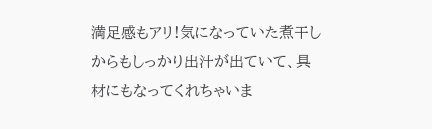満足感もアリ!気になっていた煮干しからもしっかり出汁が出ていて、具材にもなってくれちゃいま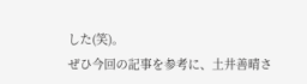した(笑)。
ぜひ今回の記事を参考に、土井善晴さ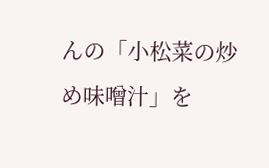んの「小松菜の炒め味噌汁」を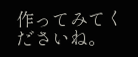作ってみてくださいね。